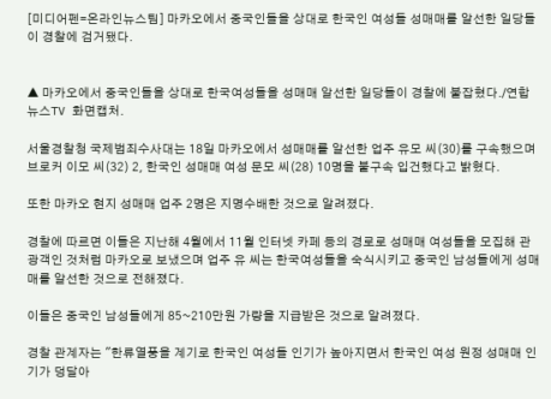[미디어펜=온라인뉴스팀] 마카오에서 중국인들을 상대로 한국인 여성들 성매매를 알선한 일당들이 경찰에 검거됐다.


▲ 마카오에서 중국인들을 상대로 한국여성들을 성매매 알선한 일당들이 경찰에 붙잡혔다./연합뉴스TV 화면캡처.

서울경찰청 국제범죄수사대는 18일 마카오에서 성매매를 알선한 업주 유모 씨(30)를 구속했으며 브로커 이모 씨(32) 2, 한국인 성매매 여성 문모 씨(28) 10명을 불구속 입건했다고 밝혔다.

또한 마카오 현지 성매매 업주 2명은 지명수배한 것으로 알려졌다.

경찰에 따르면 이들은 지난해 4월에서 11월 인터넷 카페 등의 경로로 성매매 여성들을 모집해 관광객인 것처럼 마카오로 보냈으며 업주 유 씨는 한국여성들을 숙식시키고 중국인 남성들에게 성매매를 알선한 것으로 전해졌다.

이들은 중국인 남성들에게 85~210만원 가량을 지급받은 것으로 알려졌다.

경찰 관계자는 "한류열풍을 계기로 한국인 여성들 인기가 높아지면서 한국인 여성 원정 성매매 인기가 덩달아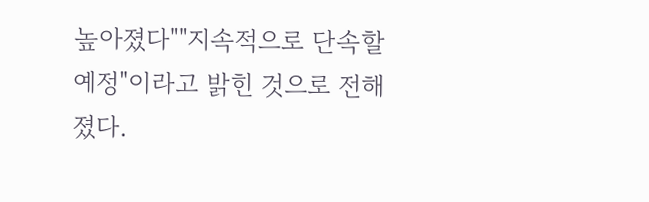높아졌다""지속적으로 단속할 예정"이라고 밝힌 것으로 전해졌다.